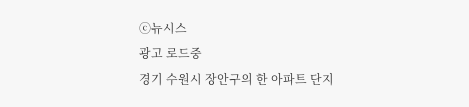ⓒ뉴시스
광고 로드중
경기 수원시 장안구의 한 아파트 단지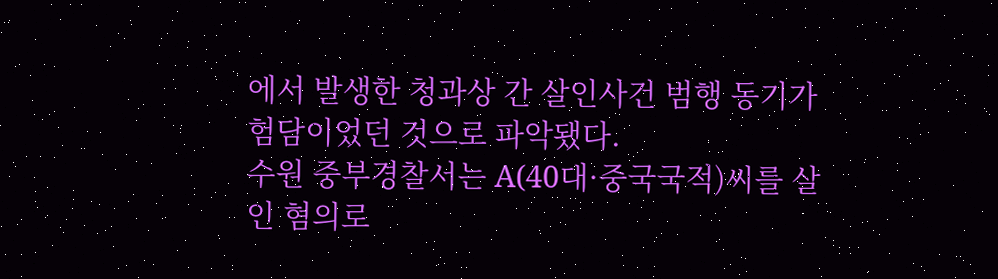에서 발생한 청과상 간 살인사건 범행 동기가 험담이었던 것으로 파악됐다.
수원 중부경찰서는 A(40대·중국국적)씨를 살인 혐의로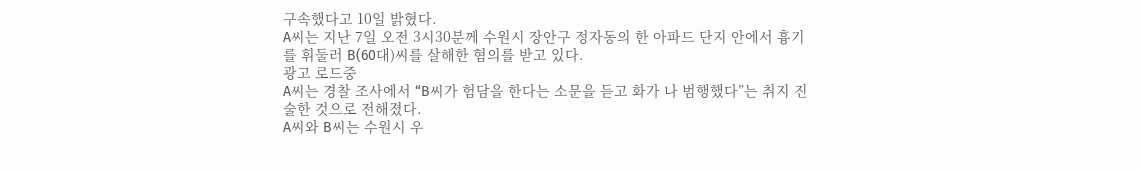구속했다고 10일 밝혔다.
A씨는 지난 7일 오전 3시30분께 수원시 장안구 정자동의 한 아파드 단지 안에서 흉기를 휘둘러 B(60대)씨를 살해한 혐의를 받고 있다.
광고 로드중
A씨는 경찰 조사에서 “B씨가 험담을 한다는 소문을 듣고 화가 나 범행했다”는 취지 진술한 것으로 전해졌다.
A씨와 B씨는 수원시 우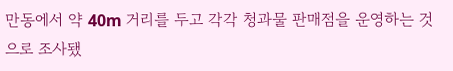만동에서 약 40m 거리를 두고 각각 청과물 판매점을 운영하는 것으로 조사됐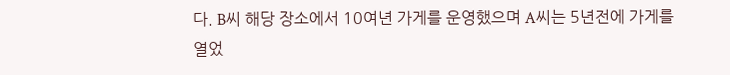다. B씨 해당 장소에서 10여년 가게를 운영했으며 A씨는 5년전에 가게를 열었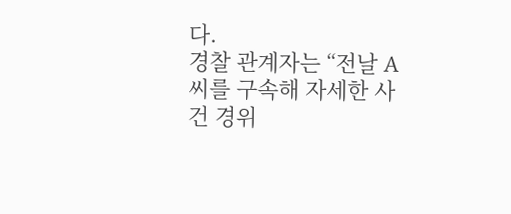다.
경찰 관계자는 “전날 A씨를 구속해 자세한 사건 경위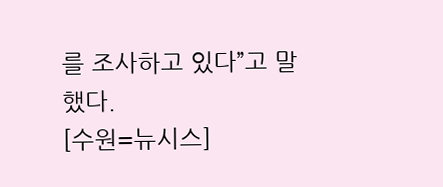를 조사하고 있다”고 말했다.
[수원=뉴시스]